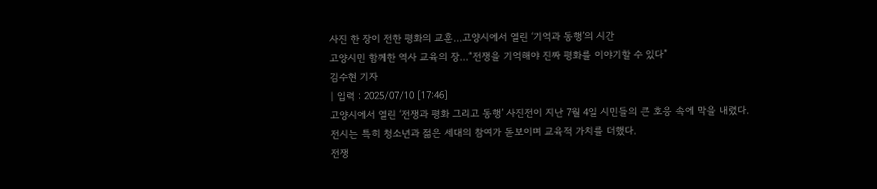사진 한 장이 전한 평화의 교훈…고양시에서 열린 ‘기억과 동행’의 시간
고양시민 함께한 역사 교육의 장…“전쟁을 기억해야 진짜 평화를 이야기할 수 있다”
김수현 기자
| 입력 : 2025/07/10 [17:46]
고양시에서 열린 ‘전쟁과 평화 그리고 동행’ 사진전이 지난 7월 4일 시민들의 큰 호응 속에 막을 내렸다.
전시는 특히 청소년과 젊은 세대의 참여가 돋보이며 교육적 가치를 더했다.
전쟁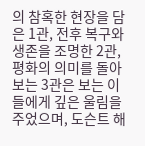의 참혹한 현장을 담은 1관, 전후 복구와 생존을 조명한 2관, 평화의 의미를 돌아보는 3관은 보는 이들에게 깊은 울림을 주었으며, 도슨트 해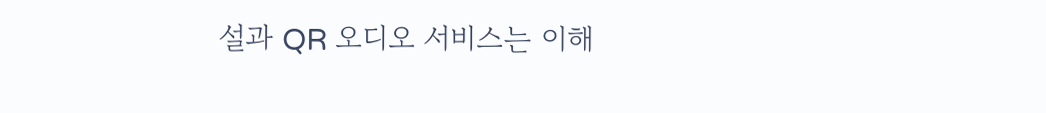설과 QR 오디오 서비스는 이해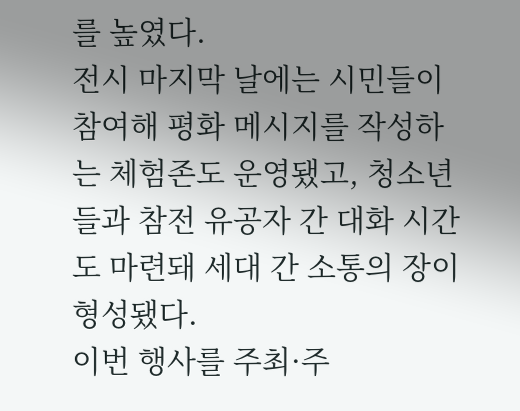를 높였다.
전시 마지막 날에는 시민들이 참여해 평화 메시지를 작성하는 체험존도 운영됐고, 청소년들과 참전 유공자 간 대화 시간도 마련돼 세대 간 소통의 장이 형성됐다.
이번 행사를 주최·주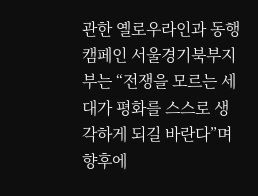관한 옐로우라인과 동행캠페인 서울경기북부지부는 “전쟁을 모르는 세대가 평화를 스스로 생각하게 되길 바란다”며 향후에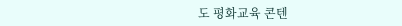도 평화교육 콘텐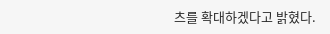츠를 확대하겠다고 밝혔다.